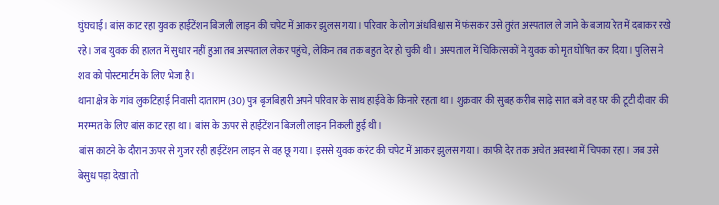घुंघचाई। बांस काट रहा युवक हाईटेंशन बिजली लाइन की चपेट में आकर झुलस गया। परिवार के लोग अंधविश्वास में फंसकर उसे तुरंत अस्पताल ले जाने के बजाय रेत में दबाकर रखे रहे। जब युवक की हालत में सुधार नहीं हुआ तब अस्पताल लेकर पहुंचे, लेकिन तब तक बहुत देर हो चुकी थी। अस्पताल में चिकित्सकों ने युवक को मृत घोषित कर दिया। पुलिस ने शव को पोस्टमार्टम के लिए भेजा है।
थाना क्षेत्र के गांव लुकटिहाई निवासी दाताराम (30) पुत्र बृजबिहारी अपने परिवार के साथ हाईवे के किनारे रहता था। शुक्रवार की सुबह करीब साढ़े सात बजे वह घर की टूटी दीवार की मरम्मत के लिए बांस काट रहा था। बांस के ऊपर से हाईटेंशन बिजली लाइन निकली हुई थी।
बांस काटने के दौरान ऊपर से गुजर रही हाईटेंशन लाइन से वह छू गया। इससे युवक करंट की चपेट में आकर झुलस गया। काफी देर तक अचेत अवस्था में चिपका रहा। जब उसे बेसुध पड़ा देखा तो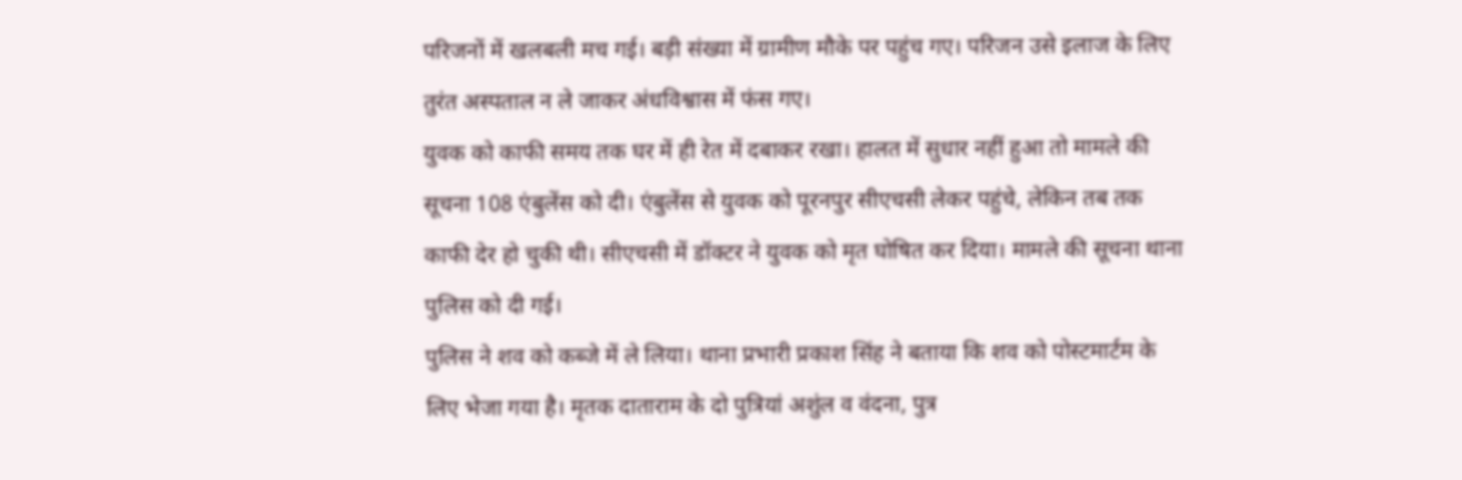परिजनों में खलबली मच गई। बड़ी संख्या में ग्रामीण मौके पर पहुंच गए। परिजन उसे इलाज के लिए तुरंत अस्पताल न ले जाकर अंधविश्वास में फंस गए।
युवक को काफी समय तक घर में ही रेत में दबाकर रखा। हालत में सुधार नहीं हुआ तो मामले की सूचना 108 एंबुलेंस को दी। एंबुलेंस से युवक को पूरनपुर सीएचसी लेकर पहुंचे, लेकिन तब तक काफी देर हो चुकी थी। सीएचसी में डॉक्टर ने युवक को मृत घोषित कर दिया। मामले की सूचना थाना पुलिस को दी गई।
पुलिस ने शव को कब्जे में ले लिया। थाना प्रभारी प्रकाश सिंह ने बताया कि शव को पोस्टमार्टम के लिए भेजा गया है। मृतक दाताराम के दो पुत्रियां अशुंल व वंदना, पुत्र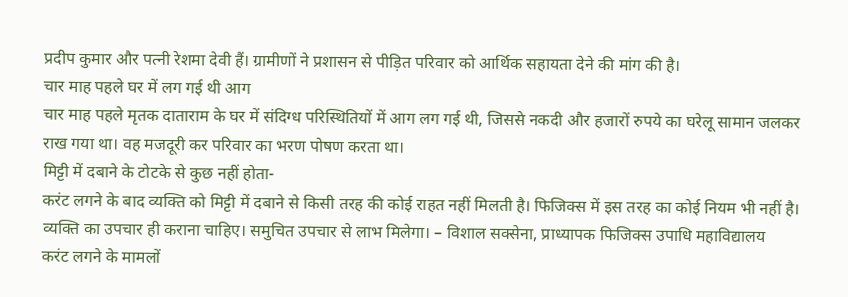प्रदीप कुमार और पत्नी रेशमा देवी हैं। ग्रामीणों ने प्रशासन से पीड़ित परिवार को आर्थिक सहायता देने की मांग की है।
चार माह पहले घर में लग गई थी आग
चार माह पहले मृतक दाताराम के घर में संदिग्ध परिस्थितियों में आग लग गई थी, जिससे नकदी और हजारों रुपये का घरेलू सामान जलकर राख गया था। वह मजदूरी कर परिवार का भरण पोषण करता था।
मिट्टी में दबाने के टोटके से कुछ नहीं होता-
करंट लगने के बाद व्यक्ति को मिट्टी में दबाने से किसी तरह की कोई राहत नहीं मिलती है। फिजिक्स में इस तरह का कोई नियम भी नहीं है। व्यक्ति का उपचार ही कराना चाहिए। समुचित उपचार से लाभ मिलेगा। – विशाल सक्सेना, प्राध्यापक फिजिक्स उपाधि महाविद्यालय
करंट लगने के मामलों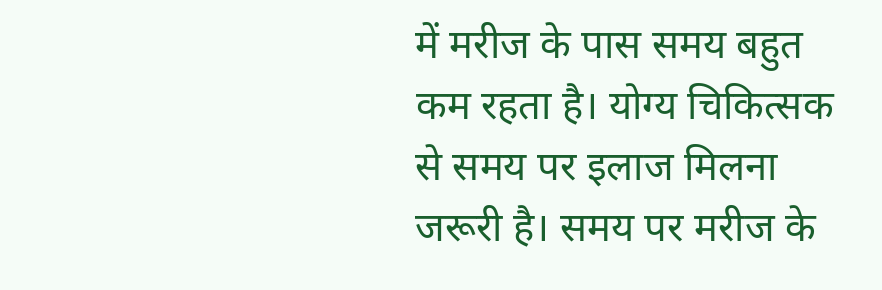में मरीज के पास समय बहुत कम रहता है। योग्य चिकित्सक से समय पर इलाज मिलना जरूरी है। समय पर मरीज के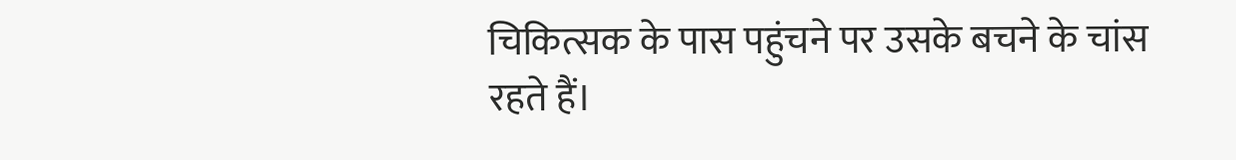चिकित्सक के पास पहुंचने पर उसके बचने के चांस रहते हैं।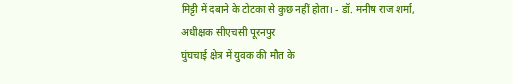मिट्टी में दबाने के टोटका से कुछ नहीं होता। - डॉ. मनीष राज शर्मा, अधीक्षक सीएचसी पूरनपुर
घुंघचाई क्षेत्र में युवक की मौत के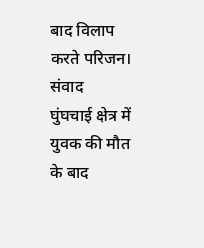बाद विलाप करते परिजन। संवाद
घुंघचाई क्षेत्र में युवक की मौत के बाद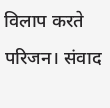विलाप करते परिजन। संवाद